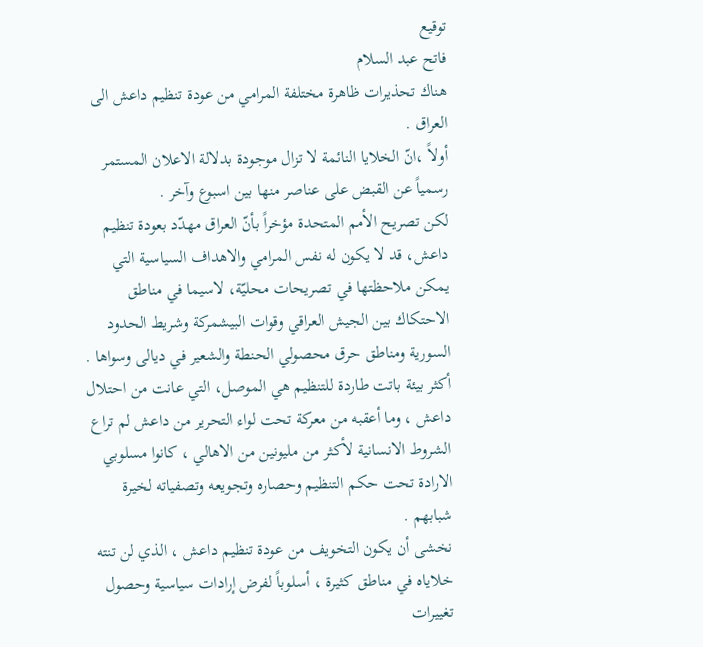توقيع
فاتح عبد السلام
هناك تحذيرات ظاهرة مختلفة المرامي من عودة تنظيم داعش الى العراق .
أولاً ،انّ الخلايا النائمة لا تزال موجودة بدلالة الاعلان المستمر رسمياً عن القبض على عناصر منها بين اسبوع وآخر .
لكن تصريح الأمم المتحدة مؤخراً بأنّ العراق مهدّد بعودة تنظيم داعش، قد لا يكون له نفس المرامي والاهداف السياسية التي يمكن ملاحظتها في تصريحات محليّة، لاسيما في مناطق الاحتكاك بين الجيش العراقي وقوات البيشمركة وشريط الحدود السورية ومناطق حرق محصولي الحنطة والشعير في ديالى وسواها .
أكثر بيئة باتت طاردة للتنظيم هي الموصل، التي عانت من احتلال داعش ، وما أعقبه من معركة تحت لواء التحرير من داعش لم تراع الشروط الانسانية لأكثر من مليونين من الاهالي ، كانوا مسلوبي الارادة تحت حكم التنظيم وحصاره وتجويعه وتصفياته لخيرة شبابهم .
نخشى أن يكون التخويف من عودة تنظيم داعش ، الذي لن تنته خلاياه في مناطق كثيرة ، أسلوباً لفرض إرادات سياسية وحصول تغييرات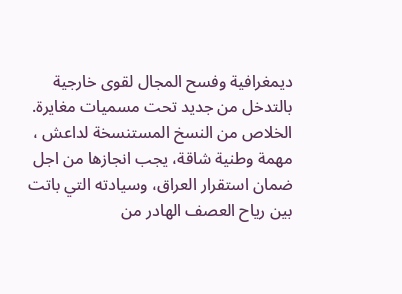ديمغرافية وفسح المجال لقوى خارجية بالتدخل من جديد تحت مسميات مغايرة.
الخلاص من النسخ المستنسخة لداعش ، مهمة وطنية شاقة، يجب انجازها من اجل ضمان استقرار العراق، وسيادته التي باتت بين رياح العصف الهادر من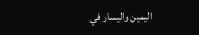اليمين واليسار في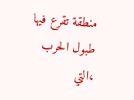منطقة تقرع فيها طبول الحرب ،التي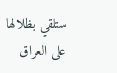ستلقي بظلالها على العراق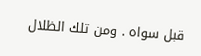قبل سواه . ومن تلك الظلال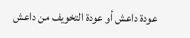عودة داعش أو عودة التخويف من داعش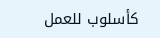كأسلوب للعمل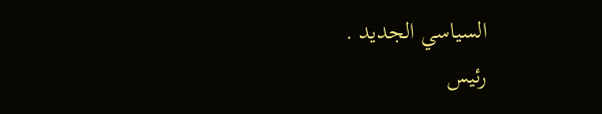السياسي الجديد .
رئيس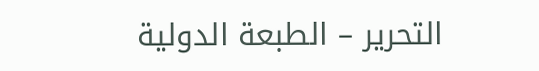التحرير – الطبعة الدولية